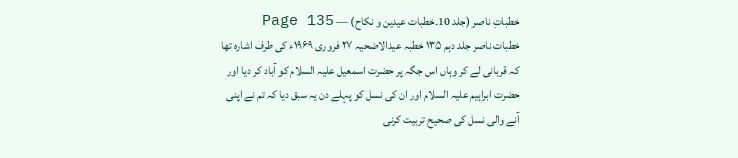خطباتِ ناصر (جلد 10۔خطبات عیدین و نکاح) — Page 135
خطبات ناصر جلد دہم ۱۳۵ خطبہ عیدالاضحیہ ۲۷ فروری ۱۹۶۹ء کی طرف اشارہ تھا کہ قربانی لے کر وہاں اس جگہ پر حضرت اسمعیل علیہ السلام کو آباد کر دیا اور حضرت ابراہیم علیہ السلام اور ان کی نسل کو پہلے دن یہ سبق دیا کہ تم نے اپنی آنے والی نسل کی صحیح تربیت کرنی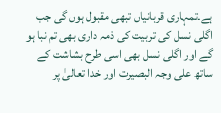ہے۔تمہاری قربانیاں تبھی مقبول ہوں گی جب اگلی نسل کی تربیت کی ذمہ داری بھی تم نبا ہو گے اور اگلی نسل بھی اسی طرح بشاشت کے ساتھ علی وجہ البصیرت اور خدا تعالیٰ پر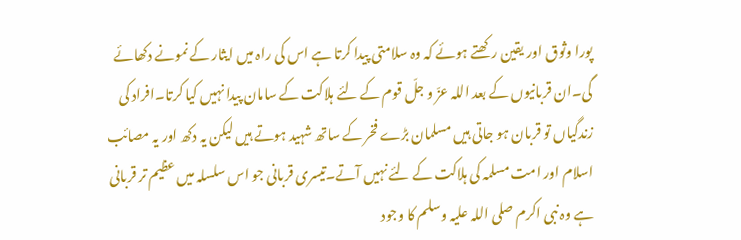پورا وثوق اور یقین رکھتے ہوئے کہ وہ سلامتی پیدا کرتا ہے اس کی راہ میں ایثار کے نمونے دکھائے گی۔ان قربانیوں کے بعد اللہ عزّ و جلّ قوم کے لئے ہلاکت کے سامان پیدا نہیں کیا کرتا۔افراد کی زندگیاں تو قربان ہو جاتی ہیں مسلمان بڑے فخر کے ساتھ شہید ہوتے ہیں لیکن یہ دکھ اور یہ مصائب اسلام اور امت مسلمہ کی ہلاکت کے لئے نہیں آتے۔تیسری قربانی جو اس سلسلہ میں عظیم تر قربانی ہے وہ نبی اکرم صلی اللہ علیہ وسلم کا وجود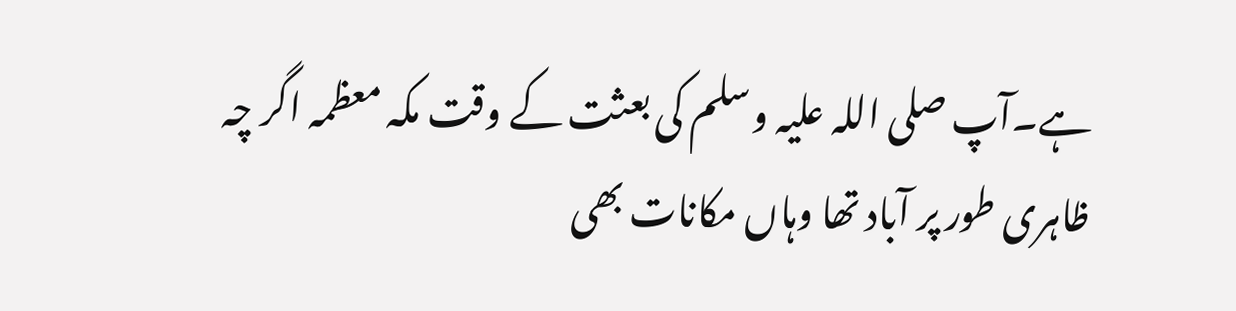ہے۔آپ صلی اللہ علیہ وسلم کی بعثت کے وقت مکہ معظمہ اگر چہ ظاہری طور پر آباد تھا وہاں مکانات بھی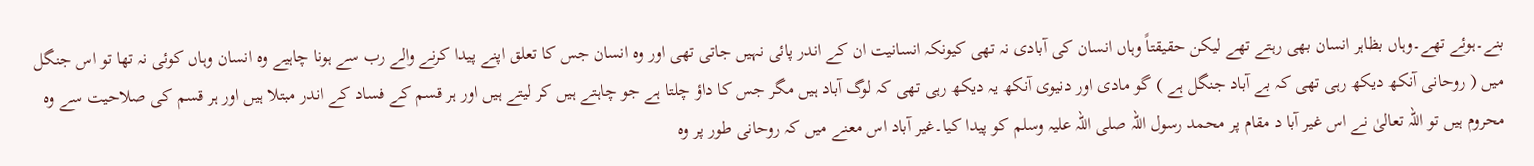بنے۔ہوئے تھے۔وہاں بظاہر انسان بھی رہتے تھے لیکن حقیقتاً وہاں انسان کی آبادی نہ تھی کیونکہ انسانیت ان کے اندر پائی نہیں جاتی تھی اور وہ انسان جس کا تعلق اپنے پیدا کرنے والے رب سے ہونا چاہیے وہ انسان وہاں کوئی نہ تھا تو اس جنگل میں ( روحانی آنکھ دیکھ رہی تھی کہ بے آباد جنگل ہے ) گو مادی اور دنیوی آنکھ یہ دیکھ رہی تھی کہ لوگ آباد ہیں مگر جس کا داؤ چلتا ہے جو چاہتے ہیں کر لیتے ہیں اور ہر قسم کے فساد کے اندر مبتلا ہیں اور ہر قسم کی صلاحیت سے وہ محروم ہیں تو اللہ تعالیٰ نے اس غیر آبا د مقام پر محمد رسول اللہ صلی اللہ علیہ وسلم کو پیدا کیا۔غیر آباد اس معنے میں کہ روحانی طور پر وہ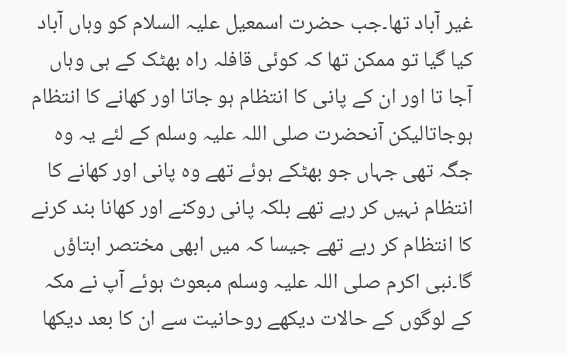غیر آباد تھا۔جب حضرت اسمعیل علیہ السلام کو وہاں آباد کیا گیا تو ممکن تھا کہ کوئی قافلہ راہ بھٹک کے ہی وہاں آجا تا اور ان کے پانی کا انتظام ہو جاتا اور کھانے کا انتظام ہوجاتالیکن آنحضرت صلی اللہ علیہ وسلم کے لئے یہ وہ جگہ تھی جہاں جو بھٹکے ہوئے تھے وہ پانی اور کھانے کا انتظام نہیں کر رہے تھے بلکہ پانی روکنے اور کھانا بند کرنے کا انتظام کر رہے تھے جیسا کہ میں ابھی مختصر ابتاؤں گا۔نبی اکرم صلی اللہ علیہ وسلم مبعوث ہوئے آپ نے مکہ کے لوگوں کے حالات دیکھے روحانیت سے ان کا بعد دیکھا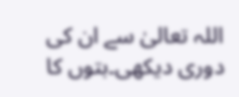اللہ تعالیٰ سے ان کی دوری دیکھی۔بتوں کا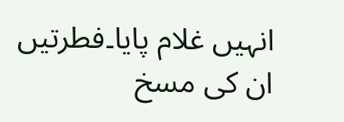انہیں غلام پایا۔فطرتیں ان کی مسخ